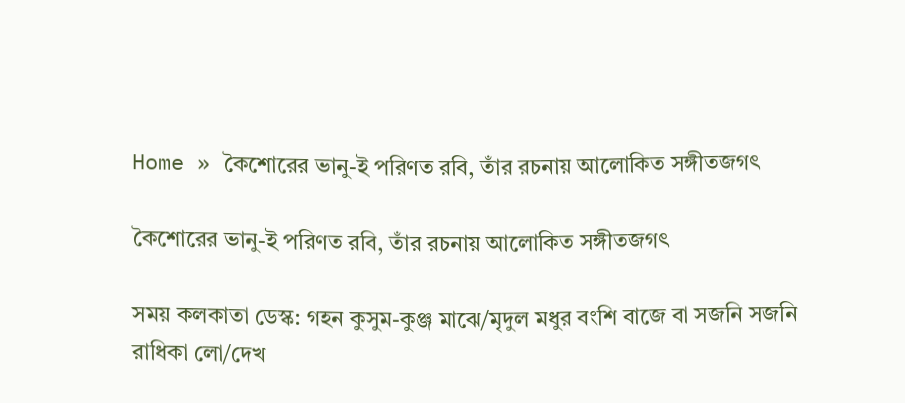Home » কৈশোরের ভানু-ই পরিণত রবি, তাঁর রচনায় আলোকিত সঙ্গীতজগৎ

কৈশোরের ভানু-ই পরিণত রবি, তাঁর রচনায় আলোকিত সঙ্গীতজগৎ

সময় কলকাতা ডেস্ক: গহন কুসুম-কুঞ্জ মাঝে/মৃদুল মধুর বংশি বাজে বা সজনি সজনি রাধিকা লো/দেখ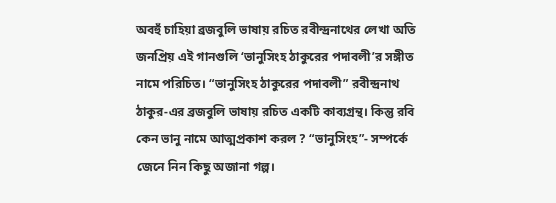অবহুঁ চাহিয়া ব্রজবুলি ভাষায় রচিত রবীন্দ্রনাথের লেখা অতি জনপ্রিয় এই গানগুলি ‘ভানুসিংহ ঠাকুরের পদাবলী’র সঙ্গীত নামে পরিচিত। “ভানুসিংহ ঠাকুরের পদাবলী” রবীন্দ্রনাথ ঠাকুর-এর ব্রজবুলি ভাষায় রচিত একটি কাব্যগ্রন্থ। কিন্তু রবি কেন ভানু নামে আত্মপ্রকাশ করল ? “ভানুসিংহ”- সম্পর্কে জেনে নিন কিছু অজানা গল্প।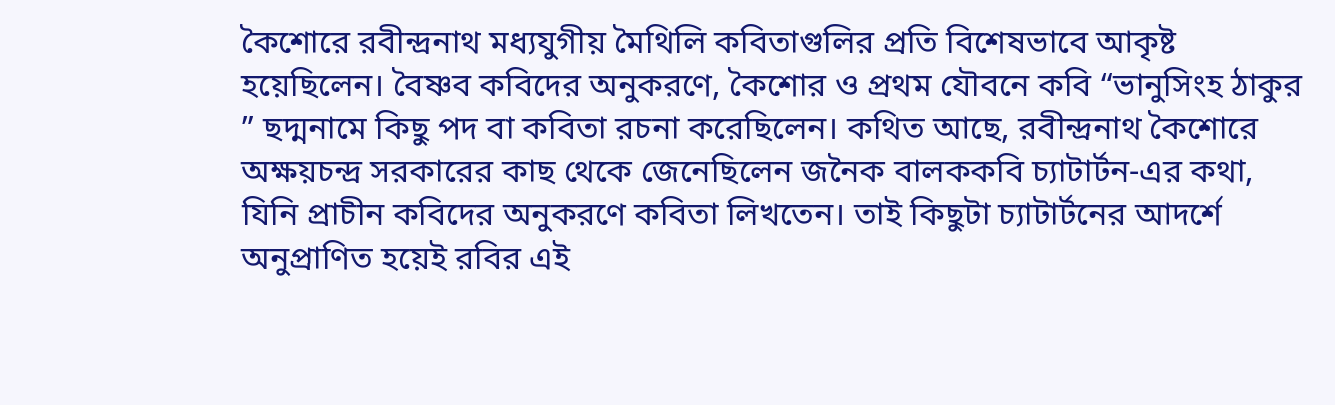কৈশোরে রবীন্দ্রনাথ মধ্যযুগীয় মৈথিলি কবিতাগুলির প্রতি বিশেষভাবে আকৃষ্ট হয়েছিলেন। বৈষ্ণব কবিদের অনুকরণে, কৈশোর ও প্রথম যৌবনে কবি “ভানুসিংহ ঠাকুর ” ছদ্মনামে কিছু পদ বা কবিতা রচনা করেছিলেন। কথিত আছে, রবীন্দ্রনাথ কৈশোরে অক্ষয়চন্দ্র সরকারের কাছ থেকে জেনেছিলেন জনৈক বালককবি চ্যাটার্টন-এর কথা, যিনি প্রাচীন কবিদের অনুকরণে কবিতা লিখতেন। তাই কিছুটা চ্যাটার্টনের আদর্শে অনুপ্রাণিত হয়েই রবির এই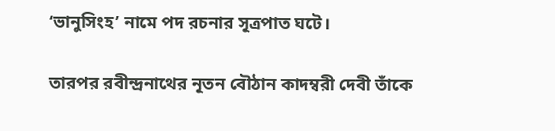‘ভানুসিংহ’ নামে পদ রচনার সূত্রপাত ঘটে।

তারপর রবীন্দ্রনাথের নূতন বৌঠান কাদম্বরী দেবী তাঁকে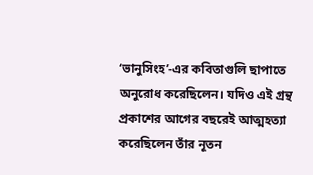‘ভানুসিংহ’-এর কবিতাগুলি ছাপাতে অনুরোধ করেছিলেন। যদিও এই গ্রন্থ প্রকাশের আগের বছরেই আত্মহত্যা করেছিলেন তাঁর নূতন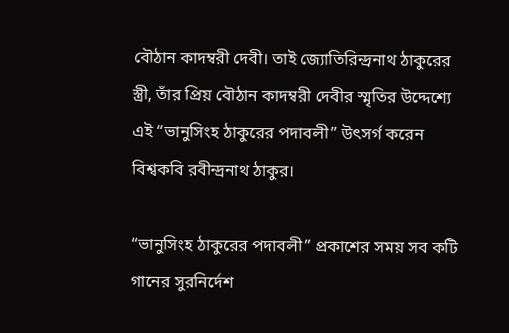বৌঠান কাদম্বরী দেবী। তাই জ্যোতিরিন্দ্রনাথ ঠাকুরের স্ত্রী, তাঁর প্রিয় বৌঠান কাদম্বরী দেবীর স্মৃতির উদ্দেশ্যে এই “ভানুসিংহ ঠাকুরের পদাবলী” উৎসর্গ করেন বিশ্বকবি রবীন্দ্রনাথ ঠাকুর।

“ভানুসিংহ ঠাকুরের পদাবলী” প্রকাশের সময় সব কটি গানের সুরনির্দেশ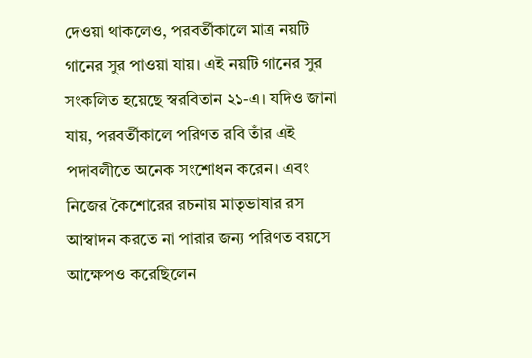দেওয়া থাকলেও, পরবর্তীকালে মাত্র নয়টি গানের সুর পাওয়া যায়। এই নয়টি গানের সুর সংকলিত হয়েছে স্বরবিতান ২১-এ। যদিও জানা যায়, পরবর্তীকালে পরিণত রবি তাঁর এই পদাবলীতে অনেক সংশোধন করেন। এবং নিজের কৈশোরের রচনায় মাতৃভাষার রস আস্বাদন করতে না পারার জন্য পরিণত বয়সে আক্ষেপও করেছিলেন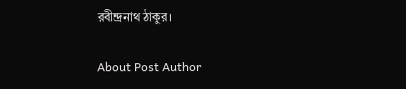রবীন্দ্রনাথ ঠাকুর।

About Post Author